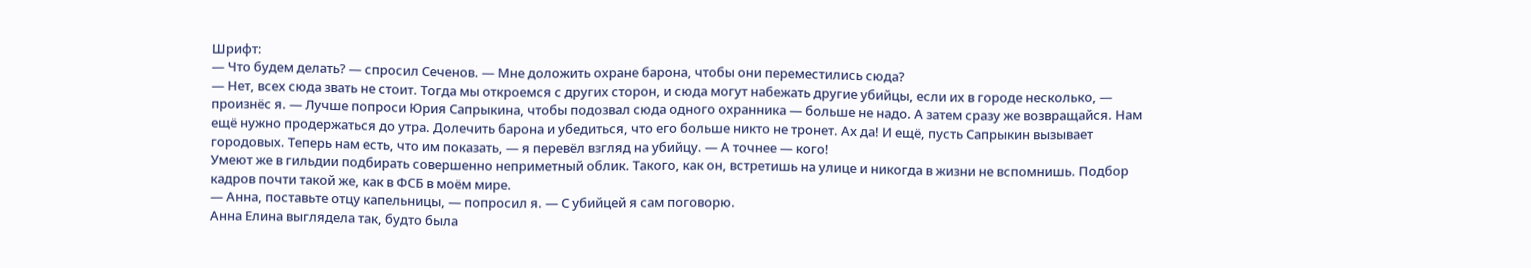Шрифт:
— Что будем делать? — спросил Сеченов. — Мне доложить охране барона, чтобы они переместились сюда?
— Нет, всех сюда звать не стоит. Тогда мы откроемся с других сторон, и сюда могут набежать другие убийцы, если их в городе несколько, — произнёс я. — Лучше попроси Юрия Сапрыкина, чтобы подозвал сюда одного охранника — больше не надо. А затем сразу же возвращайся. Нам ещё нужно продержаться до утра. Долечить барона и убедиться, что его больше никто не тронет. Ах да! И ещё, пусть Сапрыкин вызывает городовых. Теперь нам есть, что им показать, — я перевёл взгляд на убийцу. — А точнее — кого!
Умеют же в гильдии подбирать совершенно неприметный облик. Такого, как он, встретишь на улице и никогда в жизни не вспомнишь. Подбор кадров почти такой же, как в ФСБ в моём мире.
— Анна, поставьте отцу капельницы, — попросил я. — С убийцей я сам поговорю.
Анна Елина выглядела так, будто была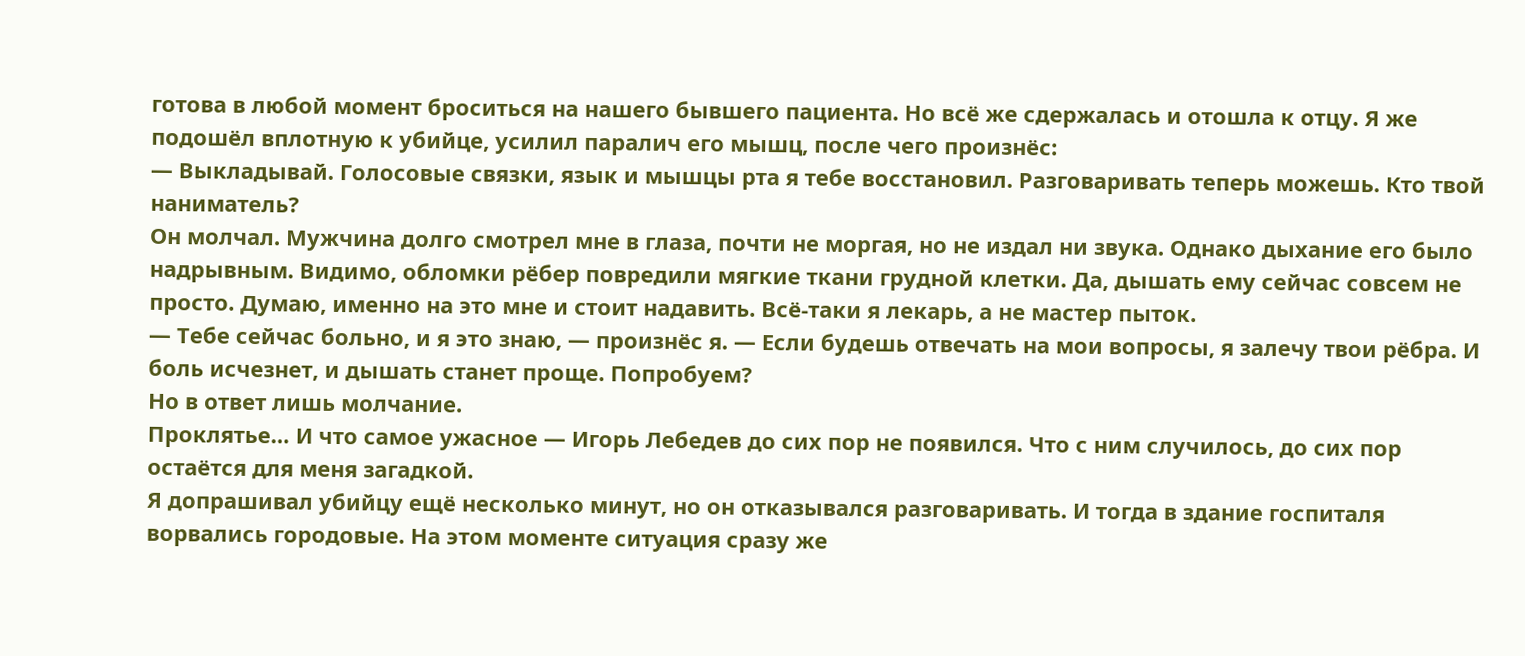готова в любой момент броситься на нашего бывшего пациента. Но всё же сдержалась и отошла к отцу. Я же подошёл вплотную к убийце, усилил паралич его мышц, после чего произнёс:
— Выкладывай. Голосовые связки, язык и мышцы рта я тебе восстановил. Разговаривать теперь можешь. Кто твой наниматель?
Он молчал. Мужчина долго смотрел мне в глаза, почти не моргая, но не издал ни звука. Однако дыхание его было надрывным. Видимо, обломки рёбер повредили мягкие ткани грудной клетки. Да, дышать ему сейчас совсем не просто. Думаю, именно на это мне и стоит надавить. Всё-таки я лекарь, а не мастер пыток.
— Тебе сейчас больно, и я это знаю, — произнёс я. — Если будешь отвечать на мои вопросы, я залечу твои рёбра. И боль исчезнет, и дышать станет проще. Попробуем?
Но в ответ лишь молчание.
Проклятье… И что самое ужасное — Игорь Лебедев до сих пор не появился. Что с ним случилось, до сих пор остаётся для меня загадкой.
Я допрашивал убийцу ещё несколько минут, но он отказывался разговаривать. И тогда в здание госпиталя ворвались городовые. На этом моменте ситуация сразу же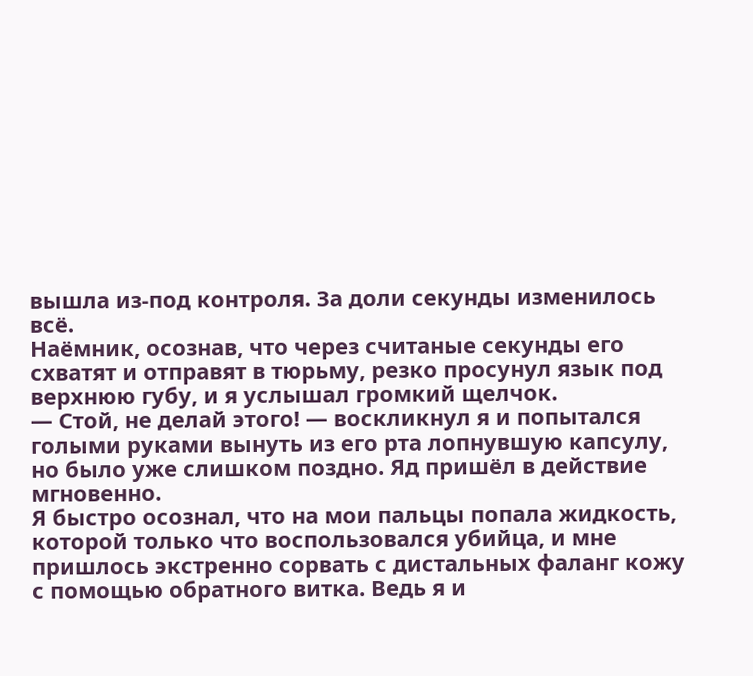вышла из-под контроля. За доли секунды изменилось всё.
Наёмник, осознав, что через считаные секунды его схватят и отправят в тюрьму, резко просунул язык под верхнюю губу, и я услышал громкий щелчок.
— Стой, не делай этого! — воскликнул я и попытался голыми руками вынуть из его рта лопнувшую капсулу, но было уже слишком поздно. Яд пришёл в действие мгновенно.
Я быстро осознал, что на мои пальцы попала жидкость, которой только что воспользовался убийца, и мне пришлось экстренно сорвать с дистальных фаланг кожу с помощью обратного витка. Ведь я и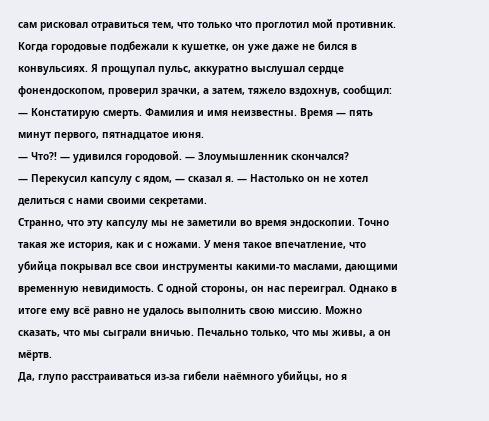сам рисковал отравиться тем, что только что проглотил мой противник.
Когда городовые подбежали к кушетке, он уже даже не бился в конвульсиях. Я прощупал пульс, аккуратно выслушал сердце фонендоскопом, проверил зрачки, а затем, тяжело вздохнув, сообщил:
— Констатирую смерть. Фамилия и имя неизвестны. Время — пять минут первого, пятнадцатое июня.
— Что?! — удивился городовой. — Злоумышленник скончался?
— Перекусил капсулу с ядом, — сказал я. — Настолько он не хотел делиться с нами своими секретами.
Странно, что эту капсулу мы не заметили во время эндоскопии. Точно такая же история, как и с ножами. У меня такое впечатление, что убийца покрывал все свои инструменты какими-то маслами, дающими временную невидимость. С одной стороны, он нас переиграл. Однако в итоге ему всё равно не удалось выполнить свою миссию. Можно сказать, что мы сыграли вничью. Печально только, что мы живы, а он мёртв.
Да, глупо расстраиваться из-за гибели наёмного убийцы, но я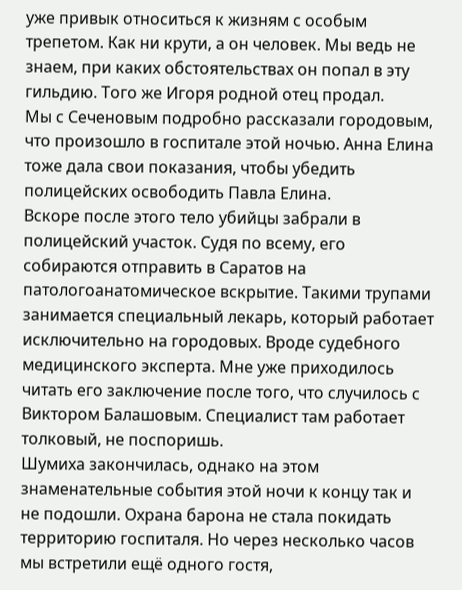уже привык относиться к жизням с особым трепетом. Как ни крути, а он человек. Мы ведь не знаем, при каких обстоятельствах он попал в эту гильдию. Того же Игоря родной отец продал.
Мы с Сеченовым подробно рассказали городовым, что произошло в госпитале этой ночью. Анна Елина тоже дала свои показания, чтобы убедить полицейских освободить Павла Елина.
Вскоре после этого тело убийцы забрали в полицейский участок. Судя по всему, его собираются отправить в Саратов на патологоанатомическое вскрытие. Такими трупами занимается специальный лекарь, который работает исключительно на городовых. Вроде судебного медицинского эксперта. Мне уже приходилось читать его заключение после того, что случилось с Виктором Балашовым. Специалист там работает толковый, не поспоришь.
Шумиха закончилась, однако на этом знаменательные события этой ночи к концу так и не подошли. Охрана барона не стала покидать территорию госпиталя. Но через несколько часов мы встретили ещё одного гостя,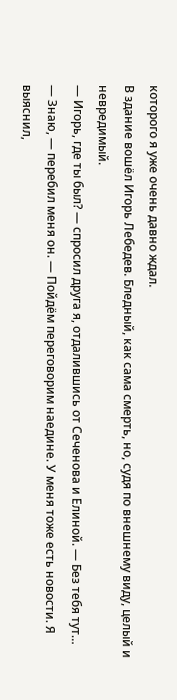которого я уже очень давно ждал.
В здание вошёл Игорь Лебедев. Бледный, как сама смерть, но, судя по внешнему виду, целый и невредимый.
— Игорь, где ты был? — спросил друга я, отдалившись от Сеченова и Елиной. — Без тебя тут…
— Знаю, — перебил меня он. — Пойдём переговорим наедине. У меня тоже есть новости. Я выяснил,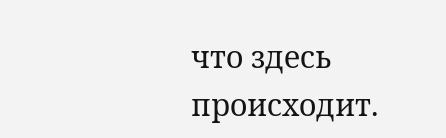что здесь происходит.